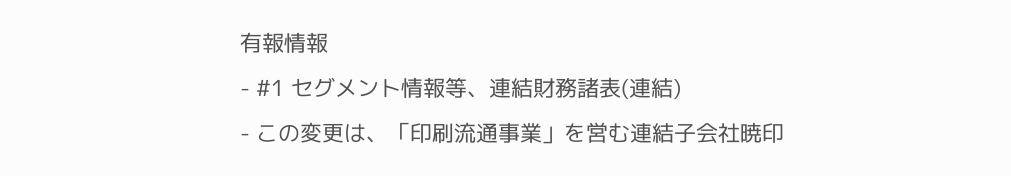有報情報
- #1 セグメント情報等、連結財務諸表(連結)
- この変更は、「印刷流通事業」を営む連結子会社暁印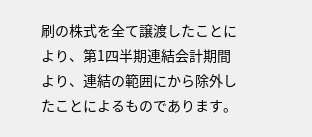刷の株式を全て譲渡したことにより、第1四半期連結会計期間より、連結の範囲にから除外したことによるものであります。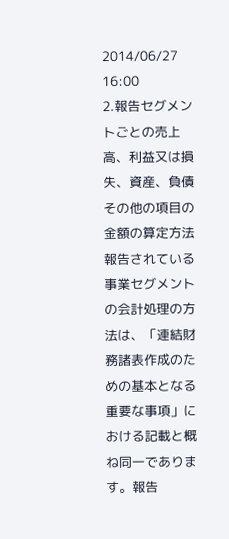2014/06/27 16:00
2.報告セグメントごとの売上高、利益又は損失、資産、負債その他の項目の金額の算定方法
報告されている事業セグメントの会計処理の方法は、「連結財務諸表作成のための基本となる重要な事項」における記載と概ね同一であります。報告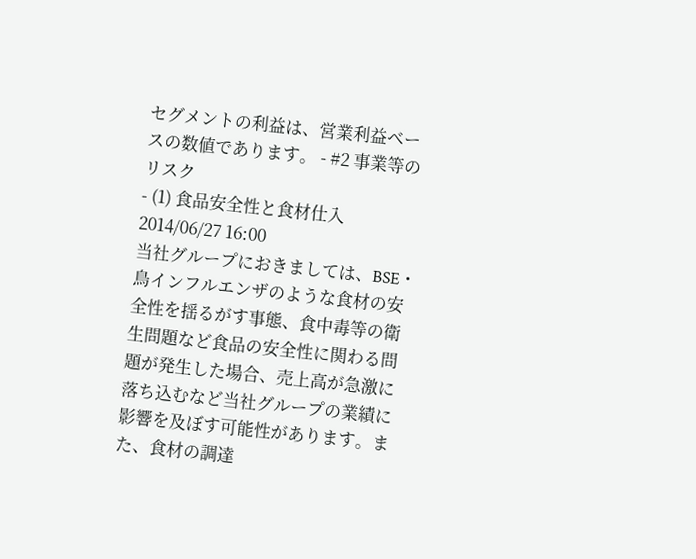セグメントの利益は、営業利益ベースの数値であります。 - #2 事業等のリスク
- (1) 食品安全性と食材仕入2014/06/27 16:00
当社グループにおきましては、BSE・鳥インフルエンザのような食材の安全性を揺るがす事態、食中毒等の衛生問題など食品の安全性に関わる問題が発生した場合、売上高が急激に落ち込むなど当社グループの業績に影響を及ぼす可能性があります。また、食材の調達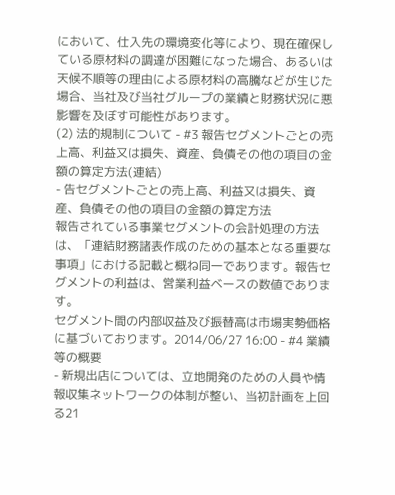において、仕入先の環境変化等により、現在確保している原材料の調達が困難になった場合、あるいは天候不順等の理由による原材料の高騰などが生じた場合、当社及び当社グループの業績と財務状況に悪影響を及ぼす可能性があります。
(2) 法的規制について - #3 報告セグメントごとの売上高、利益又は損失、資産、負債その他の項目の金額の算定方法(連結)
- 告セグメントごとの売上高、利益又は損失、資産、負債その他の項目の金額の算定方法
報告されている事業セグメントの会計処理の方法は、「連結財務諸表作成のための基本となる重要な事項」における記載と概ね同一であります。報告セグメントの利益は、営業利益ベースの数値であります。
セグメント間の内部収益及び振替高は市場実勢価格に基づいております。2014/06/27 16:00 - #4 業績等の概要
- 新規出店については、立地開発のための人員や情報収集ネットワークの体制が整い、当初計画を上回る21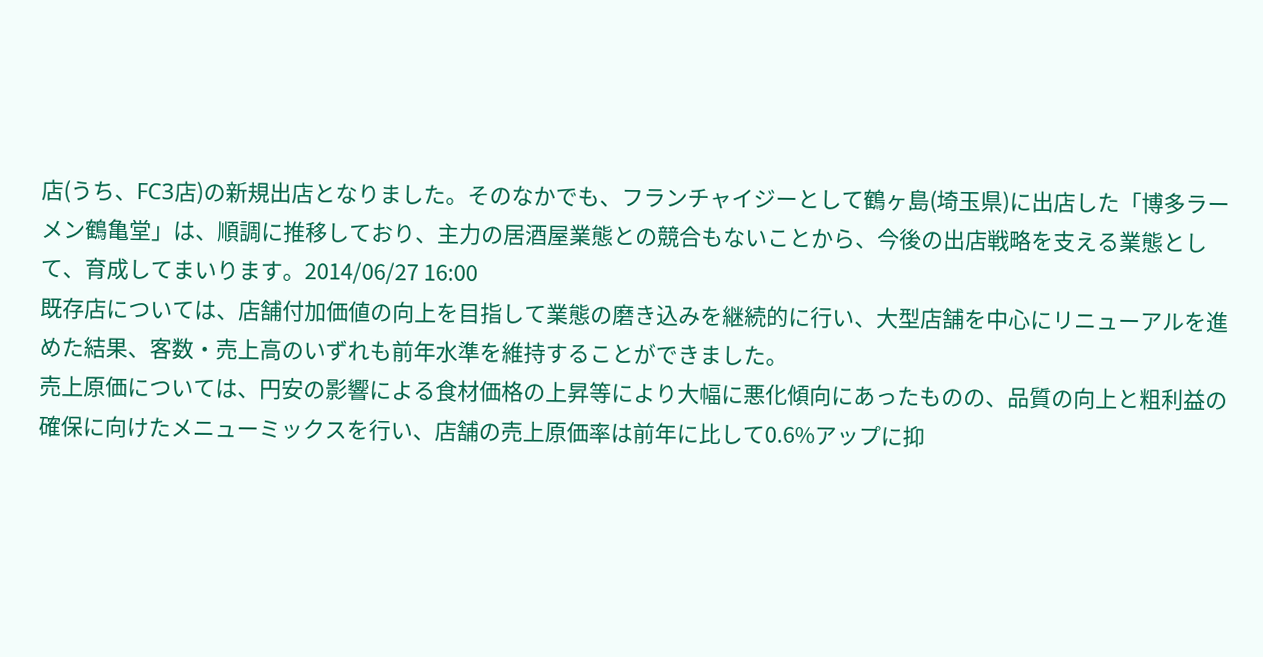店(うち、FC3店)の新規出店となりました。そのなかでも、フランチャイジーとして鶴ヶ島(埼玉県)に出店した「博多ラーメン鶴亀堂」は、順調に推移しており、主力の居酒屋業態との競合もないことから、今後の出店戦略を支える業態として、育成してまいります。2014/06/27 16:00
既存店については、店舗付加価値の向上を目指して業態の磨き込みを継続的に行い、大型店舗を中心にリニューアルを進めた結果、客数・売上高のいずれも前年水準を維持することができました。
売上原価については、円安の影響による食材価格の上昇等により大幅に悪化傾向にあったものの、品質の向上と粗利益の確保に向けたメニューミックスを行い、店舗の売上原価率は前年に比して0.6%アップに抑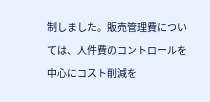制しました。販売管理費については、人件費のコントロールを中心にコスト削減を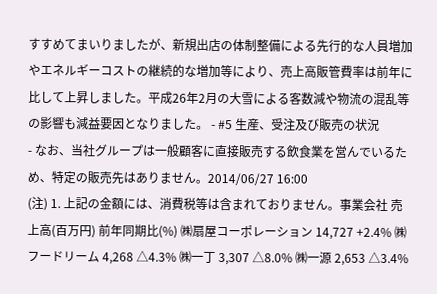すすめてまいりましたが、新規出店の体制整備による先行的な人員増加やエネルギーコストの継続的な増加等により、売上高販管費率は前年に比して上昇しました。平成26年2月の大雪による客数減や物流の混乱等の影響も減益要因となりました。 - #5 生産、受注及び販売の状況
- なお、当社グループは一般顧客に直接販売する飲食業を営んでいるため、特定の販売先はありません。2014/06/27 16:00
(注) 1. 上記の金額には、消費税等は含まれておりません。事業会社 売上高(百万円) 前年同期比(%) ㈱扇屋コーポレーション 14,727 +2.4% ㈱フードリーム 4,268 △4.3% ㈱一丁 3,307 △8.0% ㈱一源 2,653 △3.4%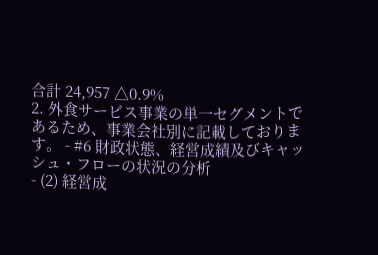合計 24,957 △0.9%
2. 外食サービス事業の単一セグメントであるため、事業会社別に記載しております。 - #6 財政状態、経営成績及びキャッシュ・フローの状況の分析
- (2) 経営成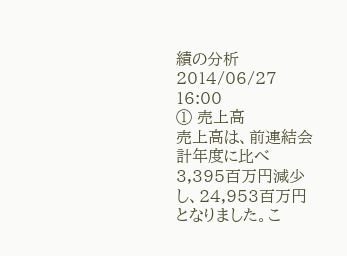績の分析2014/06/27 16:00
① 売上高
売上高は、前連結会計年度に比べ3,395百万円減少し、24,953百万円となりました。こ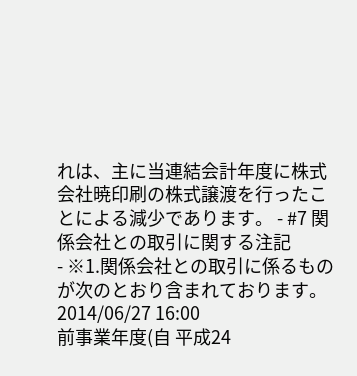れは、主に当連結会計年度に株式会社暁印刷の株式譲渡を行ったことによる減少であります。 - #7 関係会社との取引に関する注記
- ※1.関係会社との取引に係るものが次のとおり含まれております。2014/06/27 16:00
前事業年度(自 平成24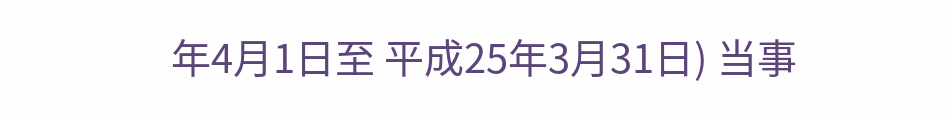年4月1日至 平成25年3月31日) 当事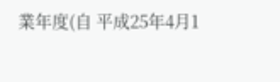業年度(自 平成25年4月1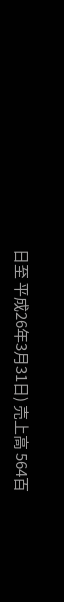日至 平成26年3月31日) 売上高 564百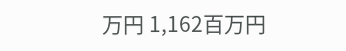万円 1,162百万円